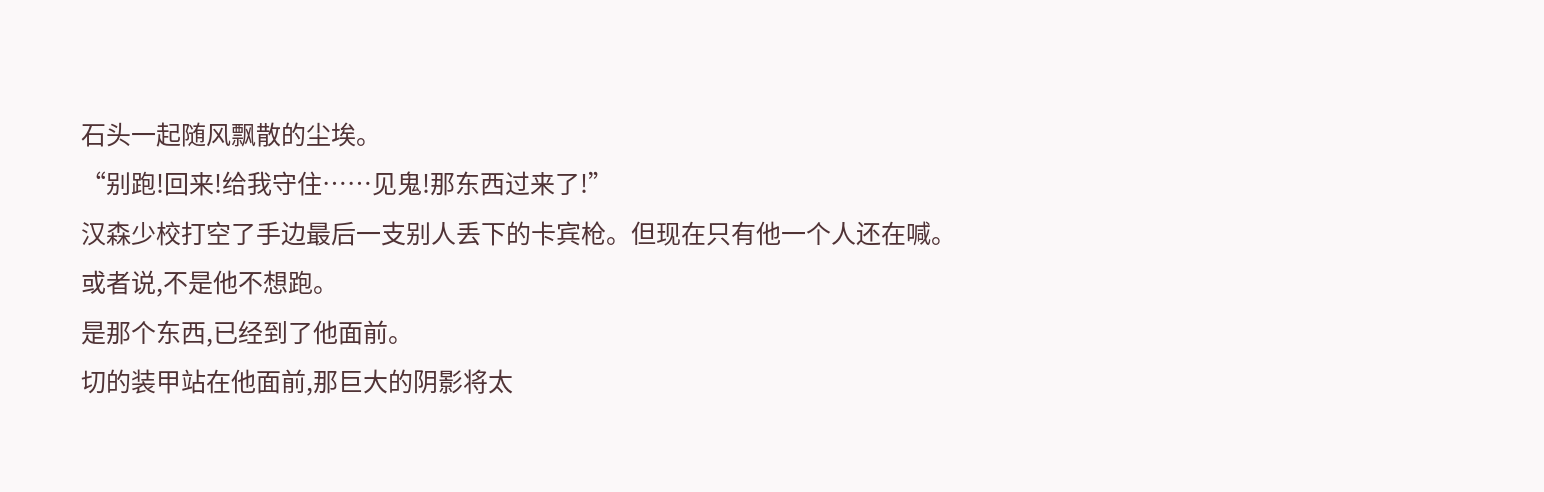石头一起随风飘散的尘埃。
“别跑!回来!给我守住……见鬼!那东西过来了!”
汉森少校打空了手边最后一支别人丢下的卡宾枪。但现在只有他一个人还在喊。
或者说,不是他不想跑。
是那个东西,已经到了他面前。
切的装甲站在他面前,那巨大的阴影将太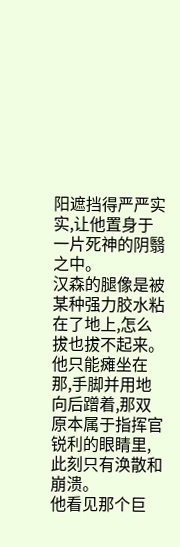阳遮挡得严严实实,让他置身于一片死神的阴翳之中。
汉森的腿像是被某种强力胶水粘在了地上,怎么拔也拔不起来。他只能瘫坐在那,手脚并用地向后蹭着,那双原本属于指挥官锐利的眼睛里,此刻只有涣散和崩溃。
他看见那个巨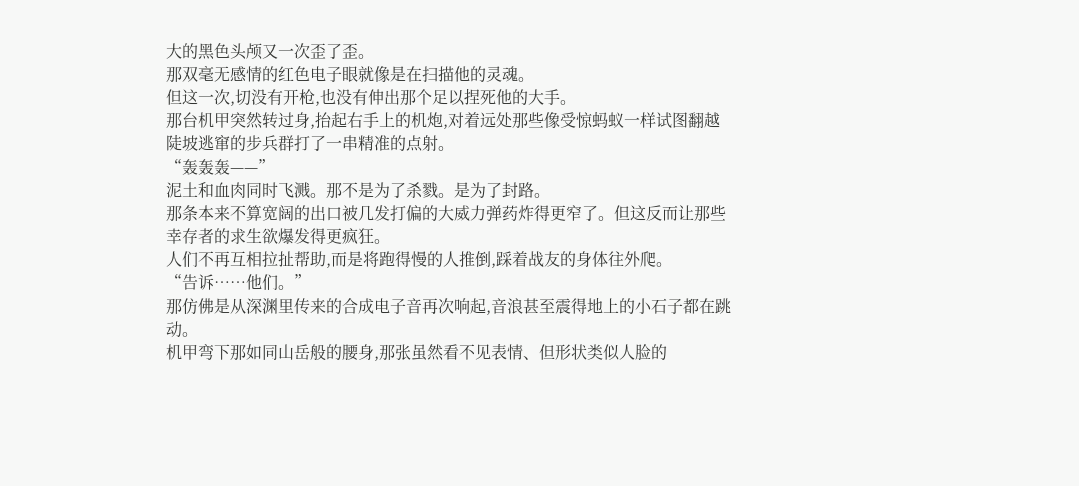大的黑色头颅又一次歪了歪。
那双毫无感情的红色电子眼就像是在扫描他的灵魂。
但这一次,切没有开枪,也没有伸出那个足以捏死他的大手。
那台机甲突然转过身,抬起右手上的机炮,对着远处那些像受惊蚂蚁一样试图翻越陡坡逃窜的步兵群打了一串精准的点射。
“轰轰轰——”
泥土和血肉同时飞溅。那不是为了杀戮。是为了封路。
那条本来不算宽阔的出口被几发打偏的大威力弹药炸得更窄了。但这反而让那些幸存者的求生欲爆发得更疯狂。
人们不再互相拉扯帮助,而是将跑得慢的人推倒,踩着战友的身体往外爬。
“告诉……他们。”
那仿佛是从深渊里传来的合成电子音再次响起,音浪甚至震得地上的小石子都在跳动。
机甲弯下那如同山岳般的腰身,那张虽然看不见表情、但形状类似人脸的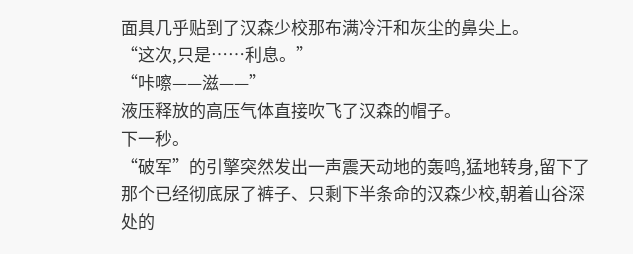面具几乎贴到了汉森少校那布满冷汗和灰尘的鼻尖上。
“这次,只是……利息。”
“咔嚓——滋——”
液压释放的高压气体直接吹飞了汉森的帽子。
下一秒。
“破军”的引擎突然发出一声震天动地的轰鸣,猛地转身,留下了那个已经彻底尿了裤子、只剩下半条命的汉森少校,朝着山谷深处的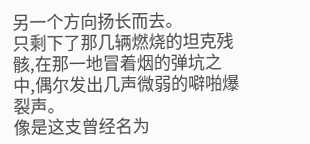另一个方向扬长而去。
只剩下了那几辆燃烧的坦克残骸,在那一地冒着烟的弹坑之中,偶尔发出几声微弱的噼啪爆裂声。
像是这支曾经名为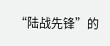“陆战先锋”的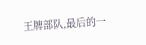王牌部队,最后的一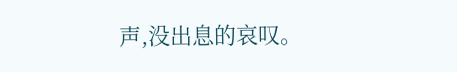声,没出息的哀叹。